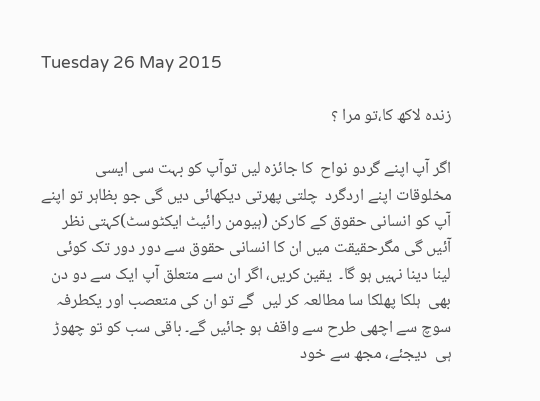Tuesday 26 May 2015

زندہ لاکھ کا،تو مرا ؟

اگر آپ اپنے گردو نواح  کا جائزہ لیں توآپ کو بہت سی ایسی مخلوقات اپنے اردگرد  چلتی پھرتی دیکھائی دیں گی جو بظاہر تو اپنے آپ کو انسانی حقوق کے کارکن (ہیومن رائیٹ ایکٹوسٹ)کہتی نظر آئیں گی مگرحقیقت میں ان کا انسانی حقوق سے دور دور تک کوئی لینا دینا نہیں ہو گا۔  یقین کریں، اگر ان سے متعلق آپ ایک سے دو دن بھی  ہلکا پھلکا سا مطالعہ کر لیں  گے تو ان کی متعصب اور یکطرفہ سوچ سے اچھی طرح سے واقف ہو جائیں گے۔ باقی سب کو تو چھوڑ ہی  دیجئے، مجھ سے خود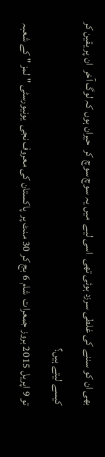بھی ان کو سننے کی غلطی سرزد ہوئی تھی  اسی لیے  میں یہ سوچ سوچ کر  حیران ہوں کہ لوگ آخر  ان پر یقین کر کیسے لیتے ہیں؟
تو 9 اپریل 2015 بروز جمعرات  شام 6 بج کر 30 منٹ پر  پاکستان کی معروف نجی  یونیورسٹی " لمز " کے شعبہ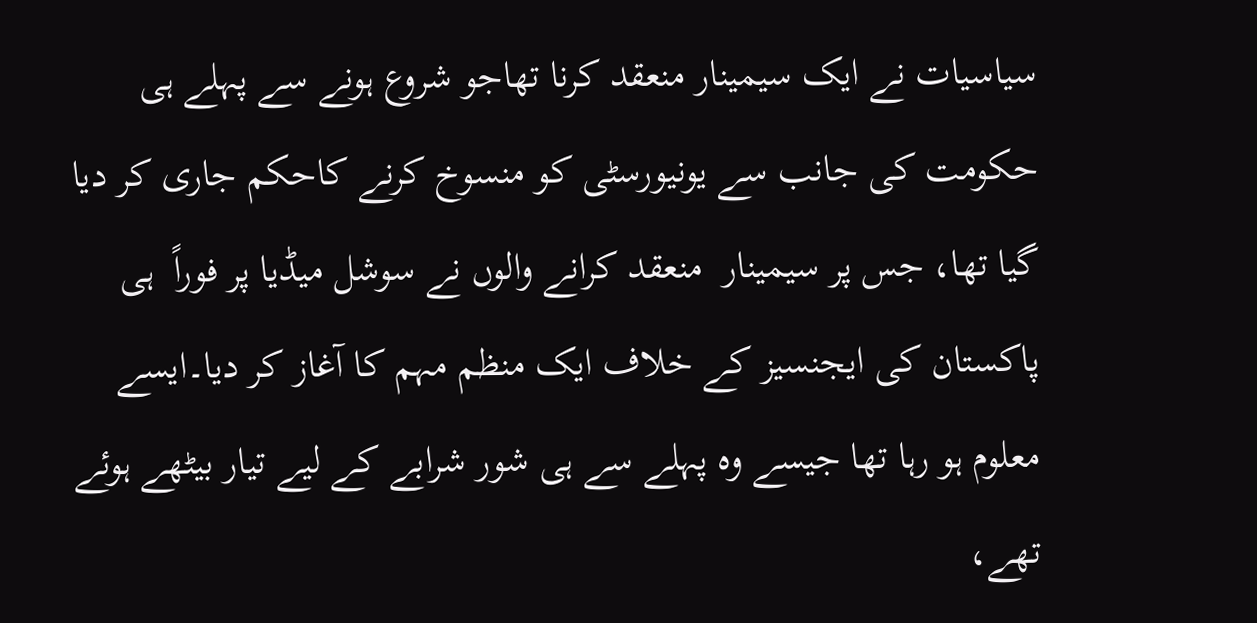سیاسیات نے ایک سیمینار منعقد کرنا تھاجو شروع ہونے سے پہلے ہی حکومت کی جانب سے یونیورسٹی کو منسوخ کرنے کاحکم جاری کر دیا گیا تھا، جس پر سیمینار  منعقد کرانے والوں نے سوشل میڈیا پر فوراً  ہی پاکستان کی ایجنسیز کے خلاف ایک منظم مہم کا آغاز کر دیا۔ایسے معلوم ہو رہا تھا جیسے وہ پہلے سے ہی شور شرابے کے لیے تیار بیٹھے ہوئے تھے،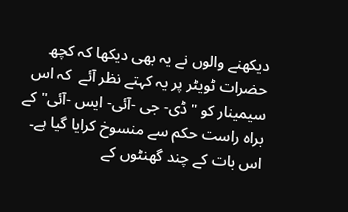دیکھنے والوں نے یہ بھی دیکھا کہ کچھ حضرات ٹویٹر پر یہ کہتے نظر آئے  کہ اس سیمینار کو "ڈی- جی -آئی- ایس -آئی" کے براہ راست حکم سے منسوخ کرایا گیا ہے۔
اس بات کے چند گھنٹوں کے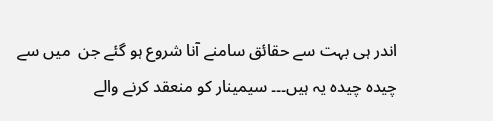اندر ہی بہت سے حقائق سامنے آنا شروع ہو گئے جن  میں سے چیدہ چیدہ یہ ہیں۔۔۔ سیمینار کو منعقد کرنے والے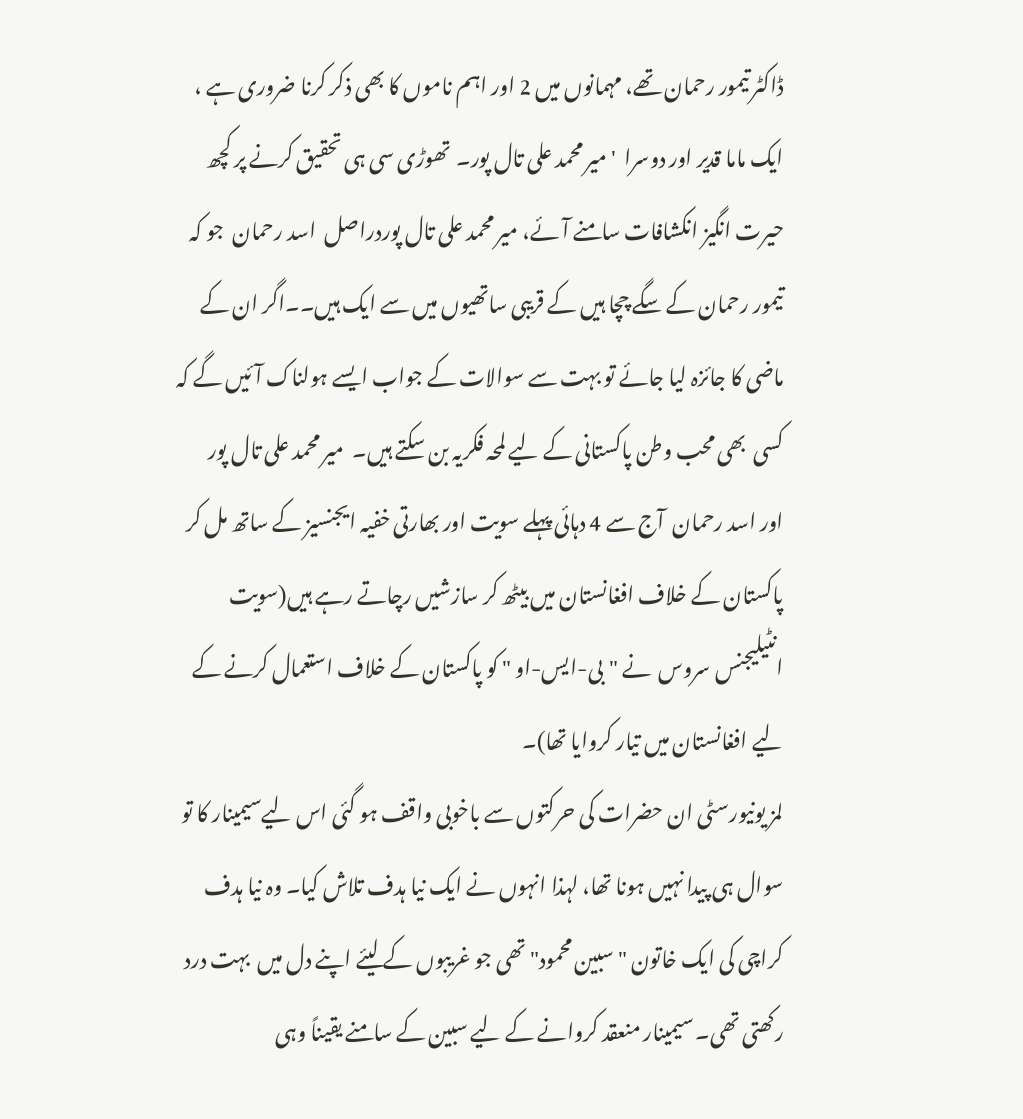ڈاکٹر تیمور رحمان تھے، مہمانوں میں 2 اور اہم ناموں کا بھی ذکر کرنا ضروری ہے ، ایک ماما قدیر اور دوسرا  'میر محمد علی تال پور۔  تھوڑی سی ہی تحقیق کرنے پر کچھ حیرت انگیز انکشافات سامنے آئے، میر محمد علی تال پوردراصل  اسد رحمان  جو کہ تیمور رحمان کے سگے چچا ہیں کے قریبی ساتھیوں میں سے ایک ہیں۔۔اگر ان کے ماضی کا جائزہ لیا جائے تو بہت سے سوالات کے جواب ایسے ہولناک آئیں گے کہ کسی  بھی محب وطن پاکستانی کے لیے لمحہ فکریہ بن سکتے ہیں۔  میر محمد علی تال پور اور اسد رحمان  آج سے 4 دہائی پہلے سویت اور بھارتی خفیہ ایجنسیز کے ساتھ مل کر پاکستان کے خلاف افغانستان میں بیٹھ کر سازشیں رچاتے رہے ہیں(سویت انٹیلیجنس سروس  نے "بی-ایس-او " کو پاکستان کے خلاف استعمال کرنے کے لیے افغانستان میں تیار کروایا تھا)۔
لمز یونیورسٹی ان حضرات کی حرکتوں سے باخوبی واقف ہو گئی اس لیےسیمینار کا تو سوال ہی پیدا نہیں ہونا تھا، لہذا انہوں نے ایک نیا ہدف تلاش کیا۔ وہ نیا ہدف کراچی کی ایک خاتون "سبین محمود"تھی جو غریبوں کے لیئے اپنے دل میں  بہت درد رکھتی تھی۔ سیمینار منعقد کروانے کے لیے سبین کے سامنے یقیناً وہی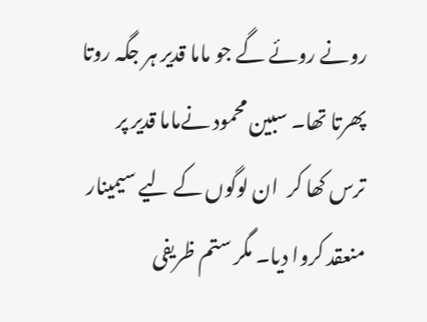رونے روئے گے جو ماما قدیر ہر جگہ روتا پھرتا تھا۔ سبین محمود نےماما قدیر پر ترس کھا کر  ان لوگوں کے لیے سیمینار منعقد کروا دیا۔ مگر ستم ظریفی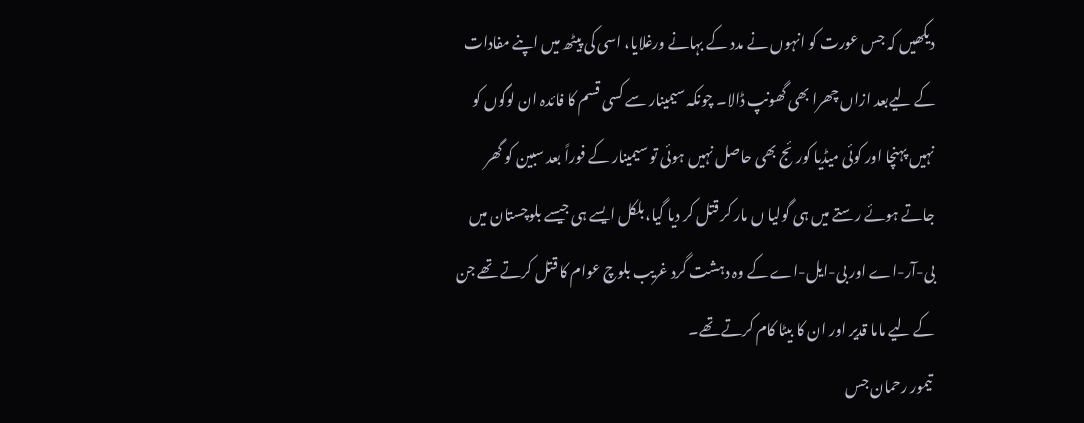دیکھیں کہ جس عورت کو انہوں نے مدد کے بہانے ورغلایا، اسی کی پیٹھ میں اپنے مفادات کے لیےبعد ازاں چھرا بھی گھونپ ڈالا۔ چونکہ سیمینار سے کسی قسم کا فائدہ ان لوگوں کو نہیں پہنچا اور کوئی میڈیا کورئج بھی حاصل نہیں ہوئی تو سیمینار کے فوراً بعد سبین کو گھر جاتے ہوئے رستے میں ہی گولیا ں مار کر قتل کر دیا گیا،بلکل ایسے ہی جیسے بلوچستان میں بی-آر-اے اور بی-ایل-اے کے وہ دہشت گرد غریب بلوچ عوام کا قتل کرتے تھے جن کے لیے ماما قدیر اور ان کا بیٹا کام کرتے تھے۔
 تیمور رحمان جس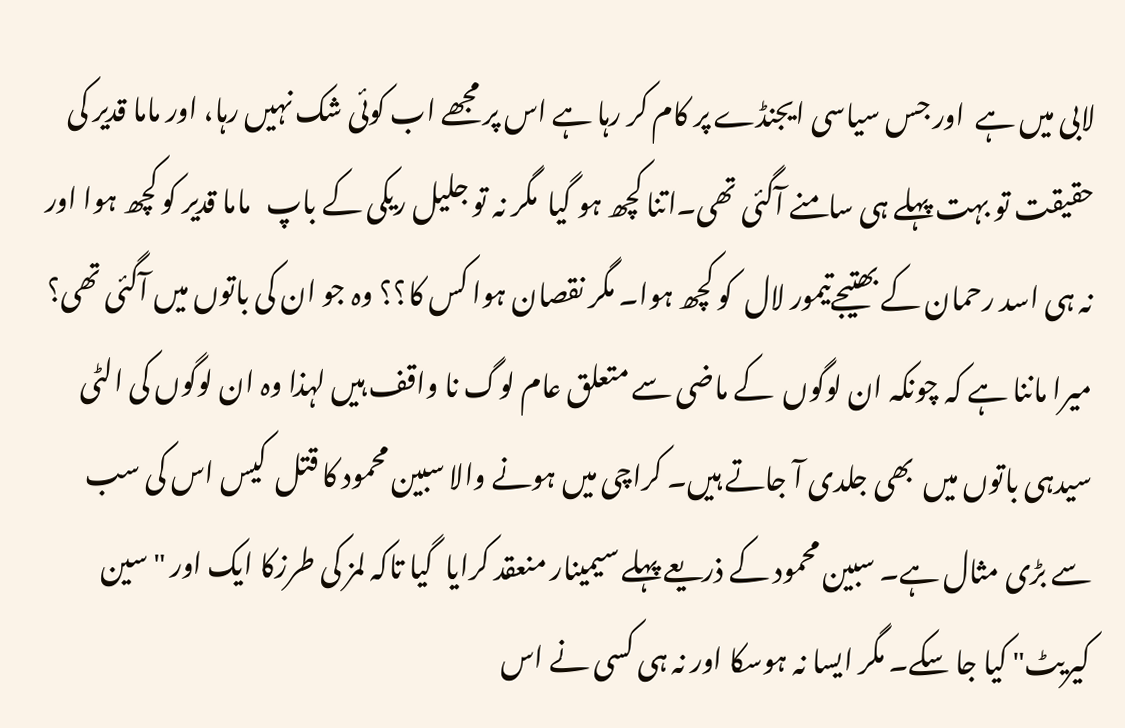لابی میں ہے  اور جس سیاسی ایجنڈے پر کام کر رہا ہے اس پر مجھے اب کوئی شک نہیں رہا، اور ماما قدیر کی حقیقت تو بہت پہلے ہی سامنے آگئی تھی۔اتنا کچھ ہو گیا  مگر نہ تو جلیل ریکی کے باپ   ماما قدیر کو کچھ ہوا اور نہ ہی اسد رحمان کے بھتیجےتیمور لال  کو کچھ ہوا۔ مگر نقصان ہوا کس کا؟؟ وہ جو ان کی باتوں میں آگئی تھی؟
میرا ماننا ہے کہ چونکہ ان لوگوں  کے ماضی سے متعلق عام لوگ نا واقف ہیں لہذا وہ ان لوگوں کی الٹی سیدہی باتوں میں  بھی جلدی آ جاتے ہیں۔ کراچی میں ہونے والا سبین محمود کا قتل  کیس اس کی سب سے بڑی مثال ہے۔ سبین محمود کے ذریعے پہلے سیمینار منعقد کرایا  گیا تاکہ لمز کی طرزکا ایک اور "سین کیریٹ" کیا جا سکے۔ مگر ایسا نہ ہوسکا اور نہ ہی کسی نے اس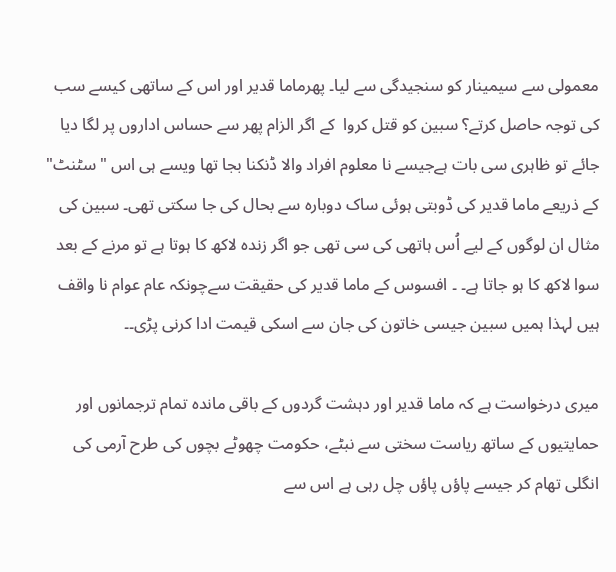معمولی سے سیمینار کو سنجیدگی سے لیا۔ پھرماما قدیر اور اس کے ساتھی کیسے سب کی توجہ حاصل کرتے؟ سبین کو قتل کروا  کے اگر الزام پھر سے حساس اداروں پر لگا دیا جائے تو ظاہری سی بات ہےجیسے نا معلوم افراد والا ڈنکنا بجا تھا ویسے ہی اس "سٹنٹ" کے ذریعے ماما قدیر کی ڈوبتی ہوئی ساک دوبارہ سے بحال کی جا سکتی تھی۔ سبین کی مثال ان لوگوں کے لیے اُس ہاتھی کی سی تھی جو اگر زندہ لاکھ کا ہوتا ہے تو مرنے کے بعد سوا لاکھ کا ہو جاتا ہے۔ ۔ افسوس کے ماما قدیر کی حقیقت سےچونکہ عام عوام نا واقف ہیں لہذا ہمیں سبین جیسی خاتون کی جان سے اسکی قیمت ادا کرنی پڑی۔۔

میری درخواست ہے کہ ماما قدیر اور دہشت گردوں کے باقی ماندہ تمام ترجمانوں اور حمایتیوں کے ساتھ ریاست سختی سے نبٹے، حکومت چھوٹے بچوں کی طرح آرمی کی انگلی تھام کر جیسے پاؤں پاؤں چل رہی ہے اس سے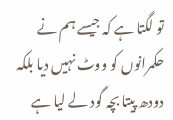تو لگتا ہے کہ جیسے ہم نے حکمرانوں کو ووٹ نہیں دیا بلکہ دودھ پیتا بچہ گود لے لیا ہے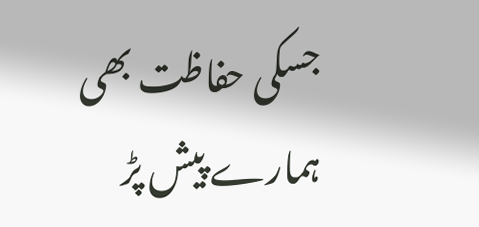جسکی حفاظت بھی ہمارے پیش پڑ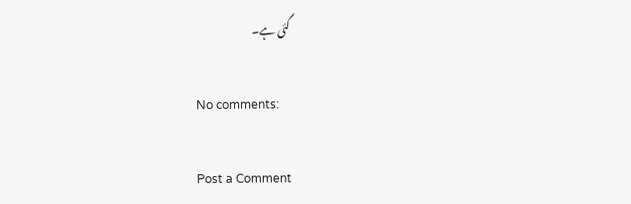گئی ہے۔

No comments:

Post a Comment